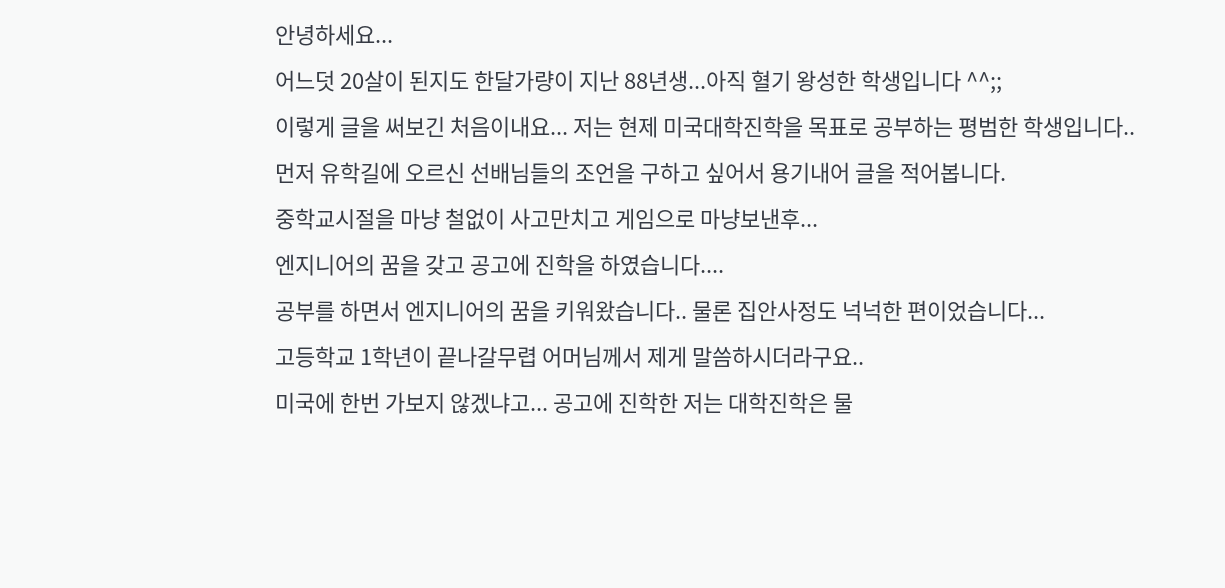안녕하세요...
어느덧 20살이 된지도 한달가량이 지난 88년생...아직 혈기 왕성한 학생입니다 ^^;;
이렇게 글을 써보긴 처음이내요... 저는 현제 미국대학진학을 목표로 공부하는 평범한 학생입니다..
먼저 유학길에 오르신 선배님들의 조언을 구하고 싶어서 용기내어 글을 적어봅니다.
중학교시절을 마냥 철없이 사고만치고 게임으로 마냥보낸후...
엔지니어의 꿈을 갖고 공고에 진학을 하였습니다....
공부를 하면서 엔지니어의 꿈을 키워왔습니다.. 물론 집안사정도 넉넉한 편이었습니다...
고등학교 1학년이 끝나갈무렵 어머님께서 제게 말씀하시더라구요..
미국에 한번 가보지 않겠냐고... 공고에 진학한 저는 대학진학은 물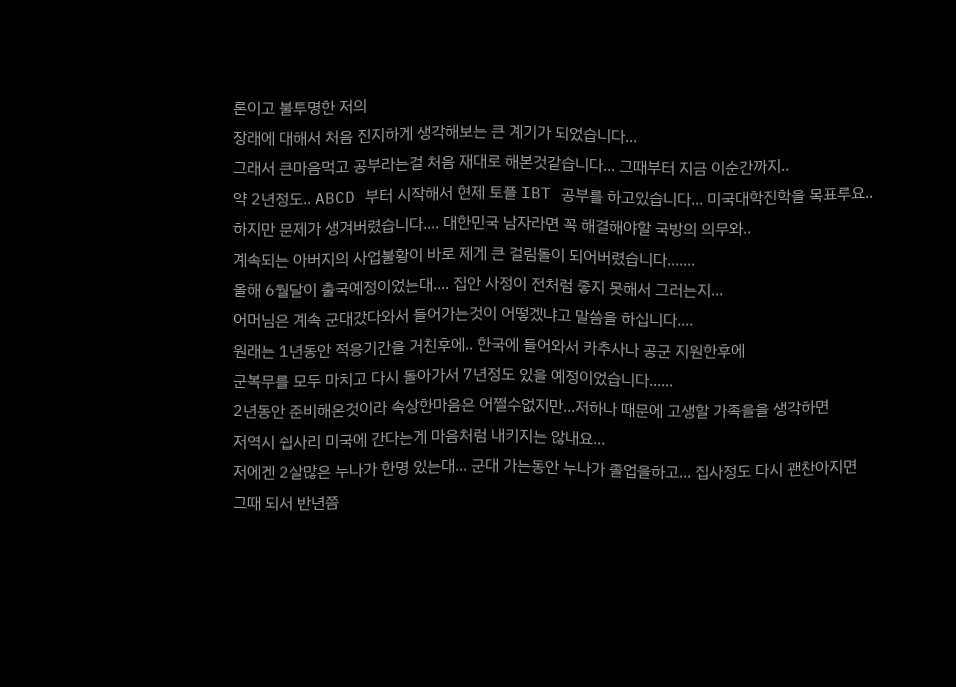론이고 불투명한 저의
장래에 대해서 처음 진지하게 생각해보는 큰 계기가 되었습니다...
그래서 큰마음먹고 공부라는걸 처음 재대로 해본것같습니다... 그때부터 지금 이순간까지..
약 2년정도.. ABCD 부터 시작해서 현제 토플 IBT 공부를 하고있습니다... 미국대학진학을 목표루요..
하지만 문제가 생겨버렸습니다.... 대한민국 남자라면 꼭 해결해야할 국방의 의무와..
계속되는 아버지의 사업불황이 바로 제게 큰 걸림돌이 되어버렸습니다.......
올해 6월달이 출국예정이었는대.... 집안 사정이 전처럼 좋지 못해서 그러는지...
어머님은 계속 군대갔다와서 들어가는것이 어떻겠냐고 말씀을 하십니다....
원래는 1년동안 적응기간을 거친후에.. 한국에 들어와서 카추사나 공군 지원한후에
군복무를 모두 마치고 다시 돌아가서 7년정도 있을 예정이었습니다......
2년동안 준비해온것이라 속상한마음은 어쩔수없지만...저하나 때문에 고생할 가족을을 생각하면
저역시 쉽사리 미국에 간다는게 마음처럼 내키지는 않내요...
저에겐 2살많은 누나가 한명 있는대... 군대 가는동안 누나가 졸업을하고... 집사정도 다시 괜찬아지면
그때 되서 반년쯤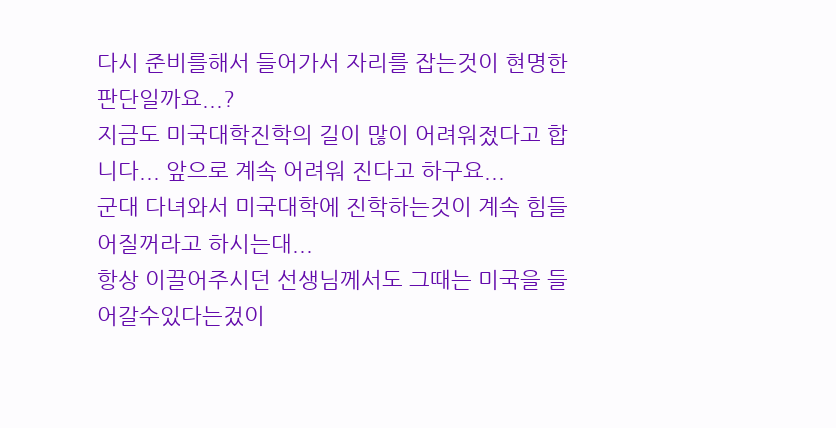다시 준비를해서 들어가서 자리를 잡는것이 현명한 판단일까요...?
지금도 미국대학진학의 길이 많이 어려워젔다고 합니다... 앞으로 계속 어려워 진다고 하구요...
군대 다녀와서 미국대학에 진학하는것이 계속 힘들어질꺼라고 하시는대...
항상 이끌어주시던 선생님께서도 그때는 미국을 들어갈수있다는겄이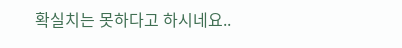확실치는 못하다고 하시네요..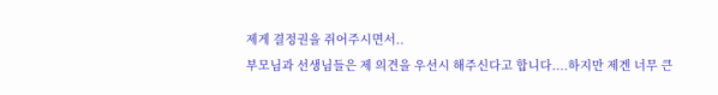제게 결정권을 쥐어주시면서..
부모님과 선생님들은 제 의견을 우선시 해주신다고 합니다....하지만 제겐 너무 큰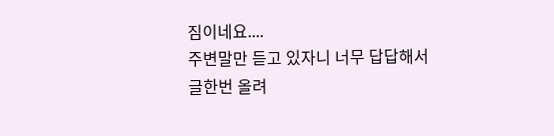짐이네요....
주변말만 듣고 있자니 너무 답답해서 글한번 올려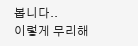봅니다..
이렇게 무리해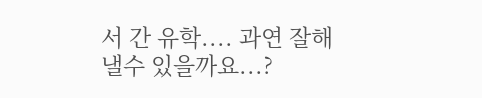서 간 유학.... 과연 잘해낼수 있을까요...?